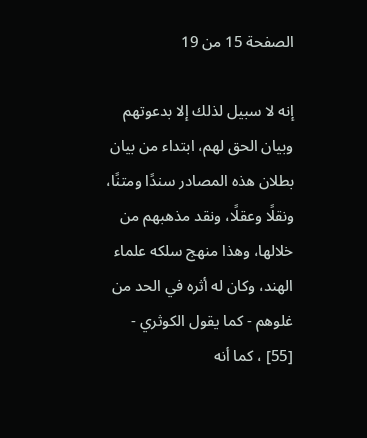الصفحة 15 من 19

إنه لا سبيل لذلك إلا بدعوتهم وبيان الحق لهم، ابتداء من بيان بطلان هذه المصادر سندًا ومتنًا، ونقلًا وعقلًا، ونقد مذهبهم من خلالها، وهذا منهج سلكه علماء الهند، وكان له أثره في الحد من غلوهم - كما يقول الكوثري - [55] ، كما أنه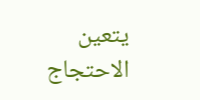يتعين الاحتجاج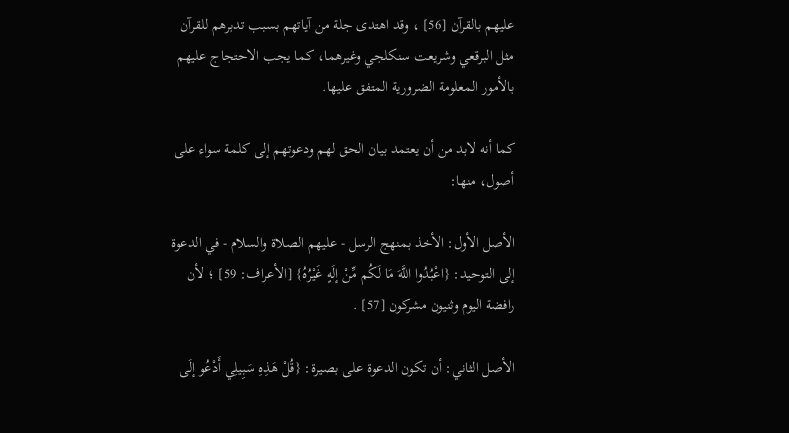عليهم بالقرآن [56] ، وقد اهتدى جلة من آياتهم بسبب تدبرهم للقرآن مثل البرقعي وشريعت سنكلجي وغيرهما، كما يجب الاحتجاج عليهم بالأمور المعلومة الضرورية المتفق عليها.

كما أنه لابد من أن يعتمد بيان الحق لهم ودعوتهم إلى كلمة سواء على أصول، منها:

الأصل الأول: الأخذ بمنهج الرسل - عليهم الصلاة والسلام - في الدعوة إلى التوحيد: {اعْبُدُوا اللَّهَ مَا لَكُم مِّنْ إلَهٍ غَيْرُهُ} [الأعراف: 59] ؛ لأن رافضة اليوم وثنيون مشركون [57] .

الأصل الثاني: أن تكون الدعوة على بصيرة: {قُلْ هَذِهِ سَبِيلِي أَدْعُو إلَى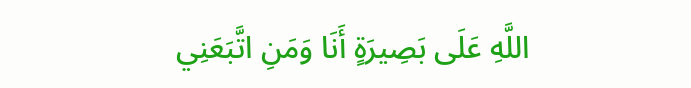اللَّهِ عَلَى بَصِيرَةٍ أَنَا وَمَنِ اتَّبَعَنِي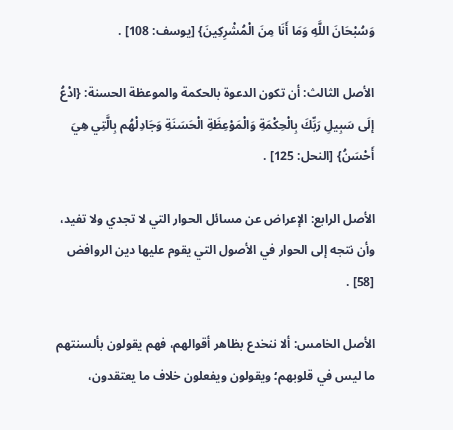وَسُبْحَانَ اللَّهِ وَمَا أَنَا مِنَ الْمُشْرِكِينَ} [يوسف: 108] .

الأصل الثالث: أن تكون الدعوة بالحكمة والموعظة الحسنة: {ادْعُ إلَى سَبِيلِ رَبِّكَ بِالْحِكْمَةِ وَالْمَوْعِظَةِ الْحَسَنَةِ وَجَادِلْهُم بِالَّتِي هِيَ أَحْسَنُ} [النحل: 125] .

الأصل الرابع: الإعراض عن مسائل الحوار التي لا تجدي ولا تفيد، وأن نتجه إلى الحوار في الأصول التي يقوم عليها دين الروافض [58] .

الأصل الخامس: ألا ننخدع بظاهر أقوالهم، فهم يقولون بألسنتهم ما ليس في قلوبهم؛ ويقولون ويفعلون خلاف ما يعتقدون،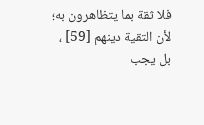فلا ثقة بما يتظاهرون به؛ لأن التقية دينهم [59] ، بل يجب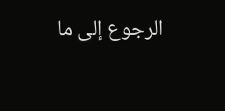الرجوع إلى ما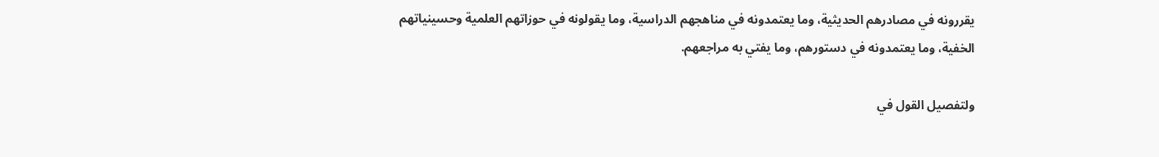يقررونه في مصادرهم الحديثية، وما يعتمدونه في مناهجهم الدراسية، وما يقولونه في حوزاتهم العلمية وحسينياتهم الخفية، وما يعتمدونه في دستورهم، وما يفتي به مراجعهم.

ولتفصيل القول في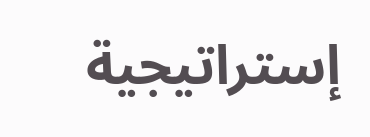إستراتيجية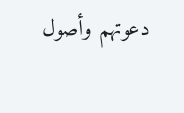دعوتهم وأصول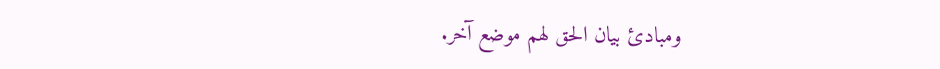ومبادئ بيان الحق لهم موضع آخر.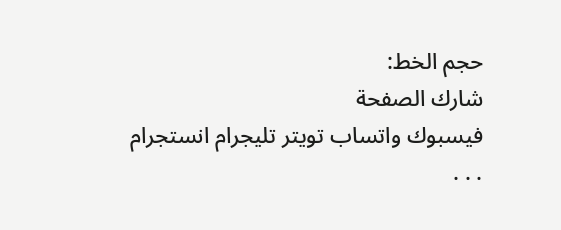حجم الخط:
شارك الصفحة
فيسبوك واتساب تويتر تليجرام انستجرام
. . .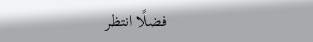فضلًا انتظر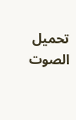تحميل الصوت